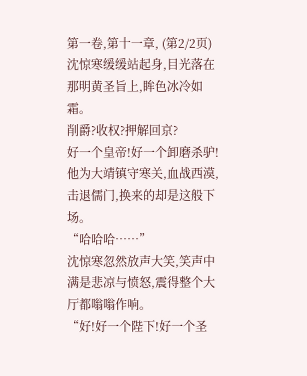第一卷,第十一章, (第2/2页)
沈惊寒缓缓站起身,目光落在那明黄圣旨上,眸色冰冷如霜。
削爵?收权?押解回京?
好一个皇帝!好一个卸磨杀驴!
他为大靖镇守寒关,血战西漠,击退儒门,换来的却是这般下场。
“哈哈哈……”
沈惊寒忽然放声大笑,笑声中满是悲凉与愤怒,震得整个大厅都嗡嗡作响。
“好!好一个陛下!好一个圣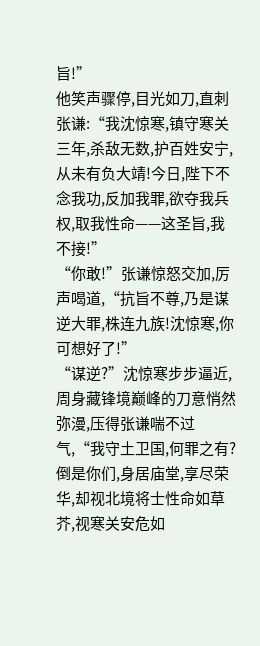旨!”
他笑声骤停,目光如刀,直刺张谦:“我沈惊寒,镇守寒关三年,杀敌无数,护百姓安宁,从未有负大靖!今日,陛下不念我功,反加我罪,欲夺我兵权,取我性命——这圣旨,我不接!”
“你敢!”张谦惊怒交加,厉声喝道,“抗旨不尊,乃是谋逆大罪,株连九族!沈惊寒,你可想好了!”
“谋逆?”沈惊寒步步逼近,周身藏锋境巅峰的刀意悄然弥漫,压得张谦喘不过气,“我守土卫国,何罪之有?倒是你们,身居庙堂,享尽荣华,却视北境将士性命如草芥,视寒关安危如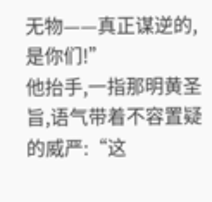无物——真正谋逆的,是你们!”
他抬手,一指那明黄圣旨,语气带着不容置疑的威严:“这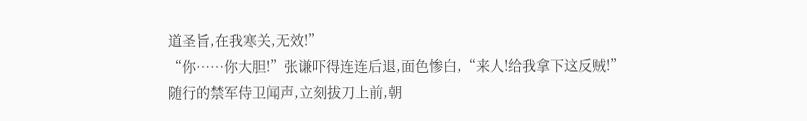道圣旨,在我寒关,无效!”
“你……你大胆!”张谦吓得连连后退,面色惨白,“来人!给我拿下这反贼!”
随行的禁军侍卫闻声,立刻拔刀上前,朝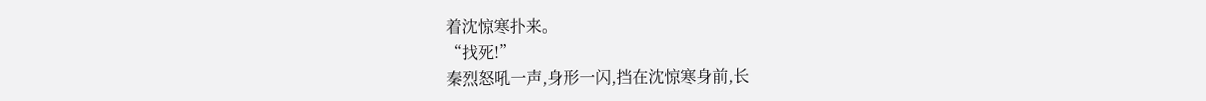着沈惊寒扑来。
“找死!”
秦烈怒吼一声,身形一闪,挡在沈惊寒身前,长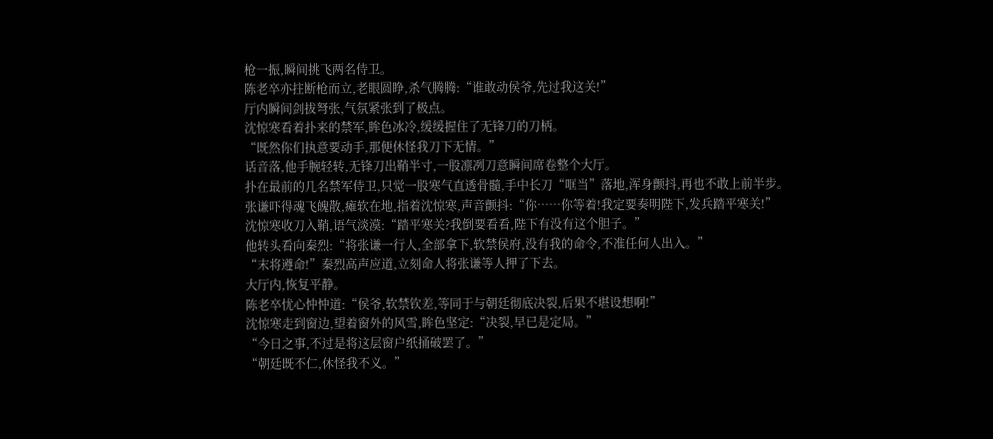枪一振,瞬间挑飞两名侍卫。
陈老卒亦拄断枪而立,老眼圆睁,杀气腾腾:“谁敢动侯爷,先过我这关!”
厅内瞬间剑拔弩张,气氛紧张到了极点。
沈惊寒看着扑来的禁军,眸色冰冷,缓缓握住了无锋刀的刀柄。
“既然你们执意要动手,那便休怪我刀下无情。”
话音落,他手腕轻转,无锋刀出鞘半寸,一股凛冽刀意瞬间席卷整个大厅。
扑在最前的几名禁军侍卫,只觉一股寒气直透骨髓,手中长刀“哐当”落地,浑身颤抖,再也不敢上前半步。
张谦吓得魂飞魄散,瘫软在地,指着沈惊寒,声音颤抖:“你……你等着!我定要奏明陛下,发兵踏平寒关!”
沈惊寒收刀入鞘,语气淡漠:“踏平寒关?我倒要看看,陛下有没有这个胆子。”
他转头看向秦烈:“将张谦一行人,全部拿下,软禁侯府,没有我的命令,不准任何人出入。”
“末将遵命!”秦烈高声应道,立刻命人将张谦等人押了下去。
大厅内,恢复平静。
陈老卒忧心忡忡道:“侯爷,软禁钦差,等同于与朝廷彻底决裂,后果不堪设想啊!”
沈惊寒走到窗边,望着窗外的风雪,眸色坚定:“决裂,早已是定局。”
“今日之事,不过是将这层窗户纸捅破罢了。”
“朝廷既不仁,休怪我不义。”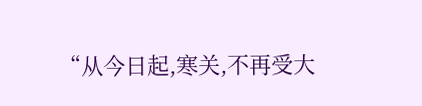“从今日起,寒关,不再受大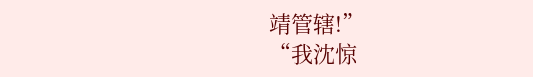靖管辖!”
“我沈惊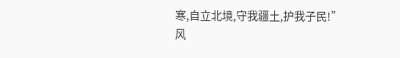寒,自立北境,守我疆土,护我子民!”
风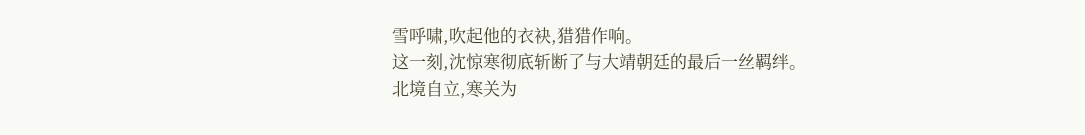雪呼啸,吹起他的衣袂,猎猎作响。
这一刻,沈惊寒彻底斩断了与大靖朝廷的最后一丝羁绊。
北境自立,寒关为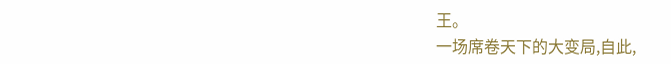王。
一场席卷天下的大变局,自此,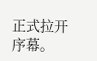正式拉开序幕。